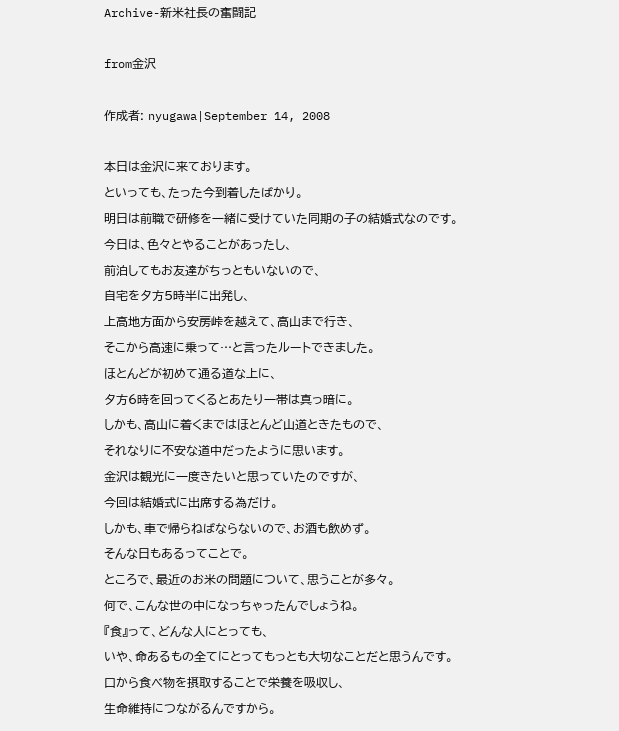Archive-新米社長の奮闘記

from金沢

作成者: nyugawa|September 14, 2008

本日は金沢に来ております。
といっても、たった今到着したばかり。
明日は前職で研修を一緒に受けていた同期の子の結婚式なのです。
今日は、色々とやることがあったし、
前泊してもお友達がちっともいないので、
自宅を夕方5時半に出発し、
上高地方面から安房峠を越えて、高山まで行き、
そこから高速に乗って…と言ったルートできました。
ほとんどが初めて通る道な上に、
夕方6時を回ってくるとあたり一帯は真っ暗に。
しかも、高山に着くまではほとんど山道ときたもので、
それなりに不安な道中だったように思います。
金沢は観光に一度きたいと思っていたのですが、
今回は結婚式に出席する為だけ。
しかも、車で帰らねばならないので、お酒も飲めず。
そんな日もあるってことで。
ところで、最近のお米の問題について、思うことが多々。
何で、こんな世の中になっちゃったんでしょうね。
『食』って、どんな人にとっても、
いや、命あるもの全てにとってもっとも大切なことだと思うんです。
口から食べ物を摂取することで栄養を吸収し、
生命維持につながるんですから。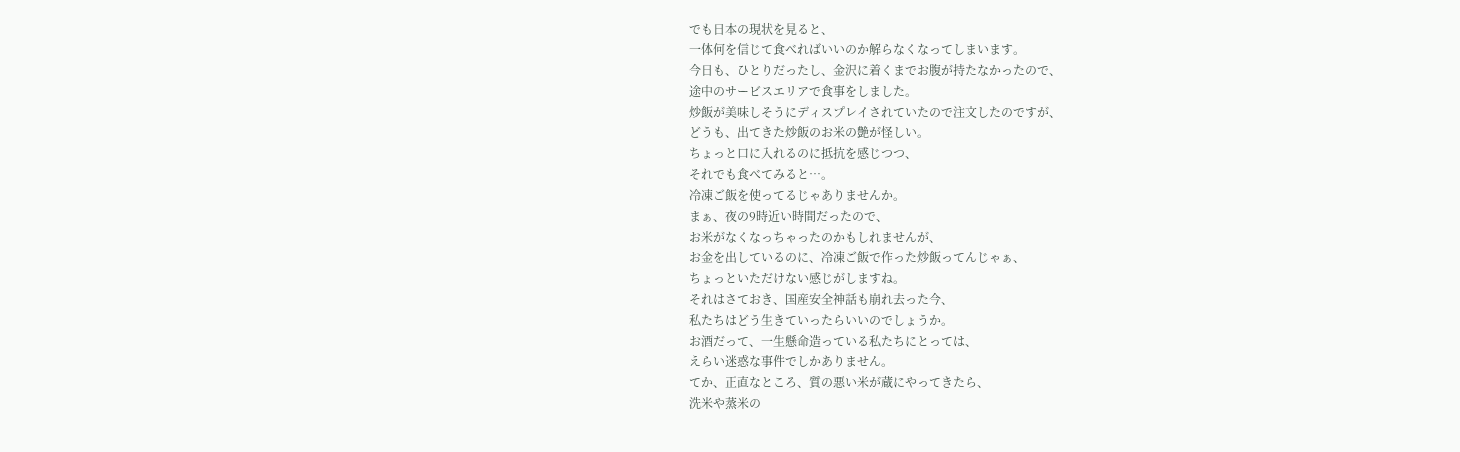でも日本の現状を見ると、
一体何を信じて食べればいいのか解らなくなってしまいます。
今日も、ひとりだったし、金沢に着くまでお腹が持たなかったので、
途中のサービスエリアで食事をしました。
炒飯が美味しそうにディスプレイされていたので注文したのですが、
どうも、出てきた炒飯のお米の艶が怪しい。
ちょっと口に入れるのに抵抗を感じつつ、
それでも食べてみると…。
冷凍ご飯を使ってるじゃありませんか。
まぁ、夜の9時近い時間だったので、
お米がなくなっちゃったのかもしれませんが、
お金を出しているのに、冷凍ご飯で作った炒飯ってんじゃぁ、
ちょっといただけない感じがしますね。
それはさておき、国産安全神話も崩れ去った今、
私たちはどう生きていったらいいのでしょうか。
お酒だって、一生懸命造っている私たちにとっては、
えらい迷惑な事件でしかありません。
てか、正直なところ、質の悪い米が蔵にやってきたら、
洗米や蒸米の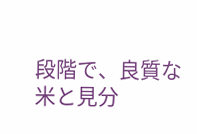段階で、良質な米と見分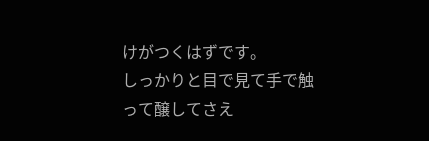けがつくはずです。
しっかりと目で見て手で触って醸してさえ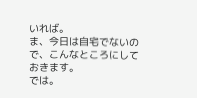いれば。
ま、今日は自宅でないので、こんなところにしておきます。
では。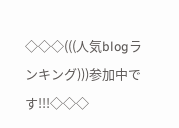◇◇◇(((人気blogランキング)))参加中です!!!◇◇◇